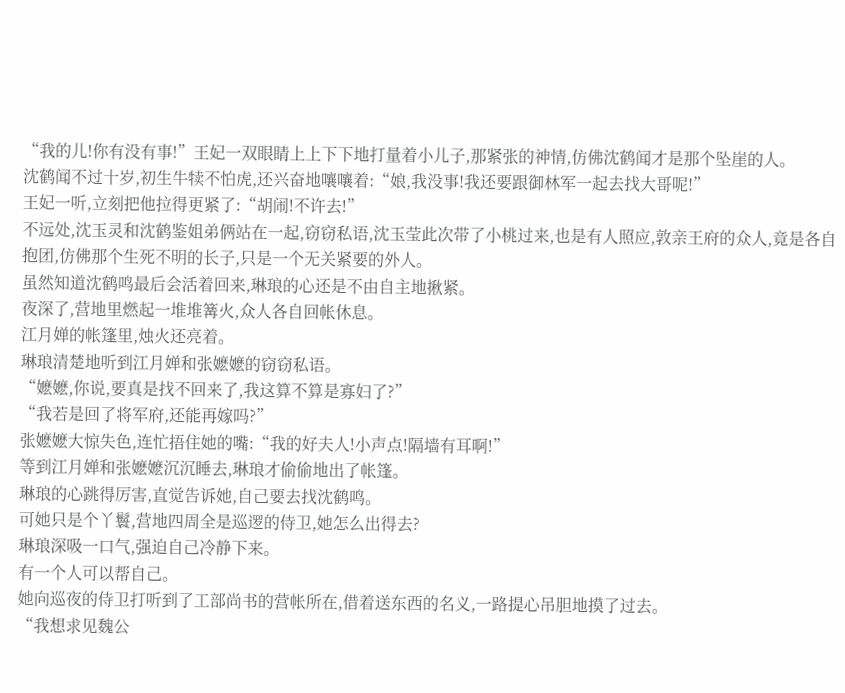“我的儿!你有没有事!”王妃一双眼睛上上下下地打量着小儿子,那紧张的神情,仿佛沈鹤闻才是那个坠崖的人。
沈鹤闻不过十岁,初生牛犊不怕虎,还兴奋地嚷嚷着:“娘,我没事!我还要跟御林军一起去找大哥呢!”
王妃一听,立刻把他拉得更紧了:“胡闹!不许去!”
不远处,沈玉灵和沈鹤鉴姐弟俩站在一起,窃窃私语,沈玉莹此次带了小桃过来,也是有人照应,敦亲王府的众人,竟是各自抱团,仿佛那个生死不明的长子,只是一个无关紧要的外人。
虽然知道沈鹤鸣最后会活着回来,琳琅的心还是不由自主地揪紧。
夜深了,营地里燃起一堆堆篝火,众人各自回帐休息。
江月婵的帐篷里,烛火还亮着。
琳琅清楚地听到江月婵和张嬷嬷的窃窃私语。
“嬷嬷,你说,要真是找不回来了,我这算不算是寡妇了?”
“我若是回了将军府,还能再嫁吗?”
张嬷嬷大惊失色,连忙捂住她的嘴:“我的好夫人!小声点!隔墙有耳啊!”
等到江月婵和张嬷嬷沉沉睡去,琳琅才偷偷地出了帐篷。
琳琅的心跳得厉害,直觉告诉她,自己要去找沈鹤鸣。
可她只是个丫鬟,营地四周全是巡逻的侍卫,她怎么出得去?
琳琅深吸一口气,强迫自己冷静下来。
有一个人可以帮自己。
她向巡夜的侍卫打听到了工部尚书的营帐所在,借着送东西的名义,一路提心吊胆地摸了过去。
“我想求见魏公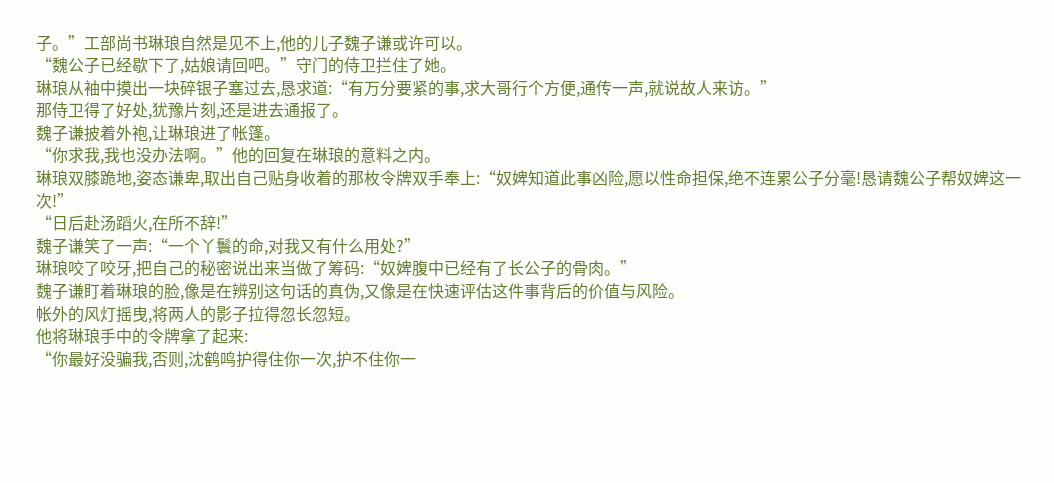子。”工部尚书琳琅自然是见不上,他的儿子魏子谦或许可以。
“魏公子已经歇下了,姑娘请回吧。”守门的侍卫拦住了她。
琳琅从袖中摸出一块碎银子塞过去,恳求道:“有万分要紧的事,求大哥行个方便,通传一声,就说故人来访。”
那侍卫得了好处,犹豫片刻,还是进去通报了。
魏子谦披着外袍,让琳琅进了帐篷。
“你求我,我也没办法啊。”他的回复在琳琅的意料之内。
琳琅双膝跪地,姿态谦卑,取出自己贴身收着的那枚令牌双手奉上:“奴婢知道此事凶险,愿以性命担保,绝不连累公子分毫!恳请魏公子帮奴婢这一次!”
“日后赴汤蹈火,在所不辞!”
魏子谦笑了一声:“一个丫鬟的命,对我又有什么用处?”
琳琅咬了咬牙,把自己的秘密说出来当做了筹码:“奴婢腹中已经有了长公子的骨肉。”
魏子谦盯着琳琅的脸,像是在辨别这句话的真伪,又像是在快速评估这件事背后的价值与风险。
帐外的风灯摇曳,将两人的影子拉得忽长忽短。
他将琳琅手中的令牌拿了起来:
“你最好没骗我,否则,沈鹤鸣护得住你一次,护不住你一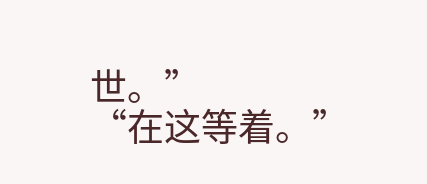世。”
“在这等着。”